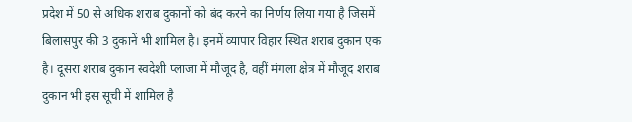प्रदेश में 50 से अधिक शराब दुकानों को बंद करने का निर्णय लिया गया है जिसमें बिलासपुर की 3 दुकानें भी शामिल है। इनमें व्यापार विहार स्थित शराब दुकान एक है। दूसरा शराब दुकान स्वदेशी प्लाजा में मौजूद है, वहीं मंगला क्षेत्र में मौजूद शराब दुकान भी इस सूची में शामिल है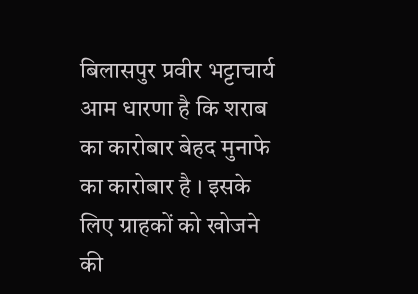बिलासपुर प्रवीर भट्टाचार्य
आम धारणा है कि शराब का कारोबार बेहद मुनाफे का कारोबार है । इसके लिए ग्राहकों को खोजने की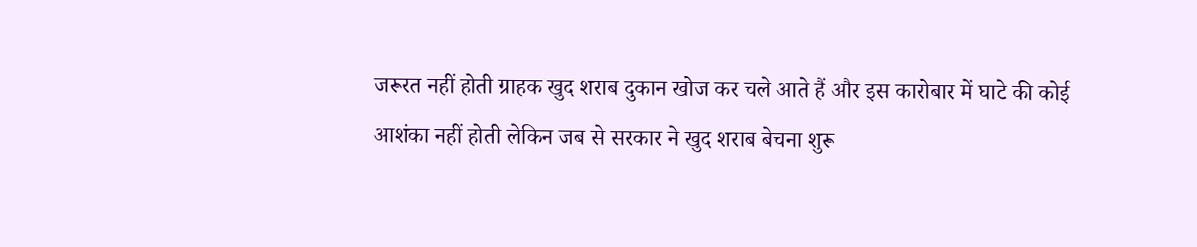जरूरत नहीं होती ग्राहक खुद शराब दुकान खोज कर चले आते हैं और इस कारोबार में घाटे की कोई आशंका नहीं होती लेकिन जब से सरकार ने खुद शराब बेचना शुरू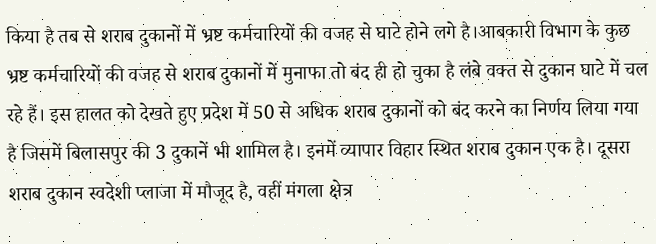किया है तब से शराब दुकानों में भ्रष्ट कर्मचारियों की वजह से घाटे होने लगे है।आबकारी विभाग के कुछ भ्रष्ट कर्मचारियों की वजह से शराब दुकानों में मुनाफा तो बंद ही हो चुका है लंबे वक्त से दुकान घाटे में चल रहे हैं। इस हालत को देखते हुए प्रदेश में 50 से अधिक शराब दुकानों को बंद करने का निर्णय लिया गया है जिसमें बिलासपुर की 3 दुकानें भी शामिल है। इनमें व्यापार विहार स्थित शराब दुकान एक है। दूसरा शराब दुकान स्वदेशी प्लाजा में मौजूद है, वहीं मंगला क्षेत्र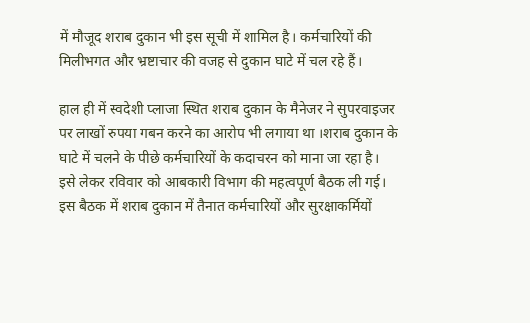में मौजूद शराब दुकान भी इस सूची में शामिल है। कर्मचारियों की मिलीभगत और भ्रष्टाचार की वजह से दुकान घाटे में चल रहे हैं।

हाल ही में स्वदेशी प्लाजा स्थित शराब दुकान के मैनेजर ने सुपरवाइजर पर लाखों रुपया गबन करने का आरोप भी लगाया था ।शराब दुकान के घाटे में चलने के पीछे कर्मचारियों के कदाचरन को माना जा रहा है। इसे लेकर रविवार को आबकारी विभाग की महत्वपूर्ण बैठक ली गई। इस बैठक में शराब दुकान में तैनात कर्मचारियों और सुरक्षाकर्मियों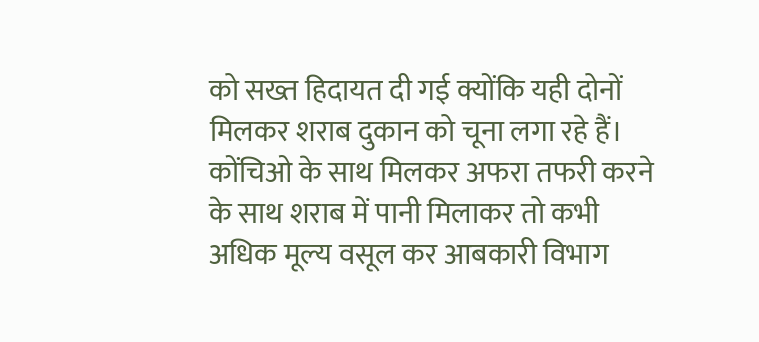को सख्त हिदायत दी गई क्योंकि यही दोनों मिलकर शराब दुकान को चूना लगा रहे हैं। कोंचिओ के साथ मिलकर अफरा तफरी करने के साथ शराब में पानी मिलाकर तो कभी अधिक मूल्य वसूल कर आबकारी विभाग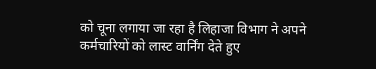को चूना लगाया जा रहा है लिहाजा विभाग ने अपने कर्मचारियों को लास्ट वार्निंग देते हुए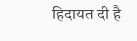हिदायत दी है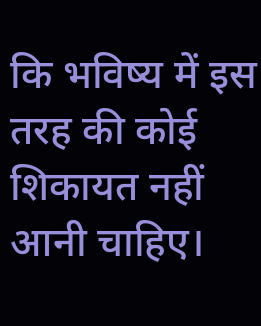कि भविष्य में इस तरह की कोई शिकायत नहीं आनी चाहिए।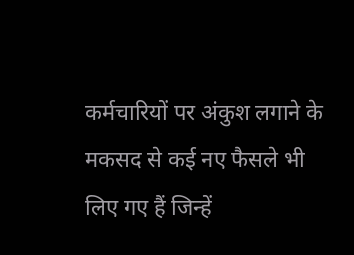कर्मचारियों पर अंकुश लगाने के मकसद से कई नए फैसले भी लिए गए हैं जिन्हें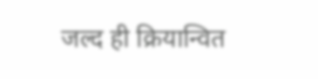जल्द ही क्रियान्वित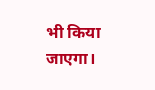भी किया जाएगा।